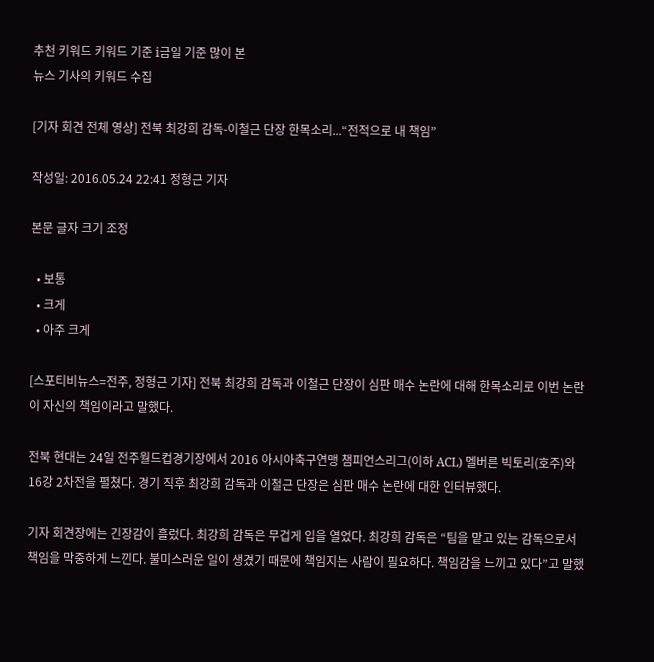추천 키워드 키워드 기준 i금일 기준 많이 본
뉴스 기사의 키워드 수집

[기자 회견 전체 영상] 전북 최강희 감독-이철근 단장 한목소리...“전적으로 내 책임”

작성일: 2016.05.24 22:41 정형근 기자

본문 글자 크기 조정

  • 보통
  • 크게
  • 아주 크게

[스포티비뉴스=전주, 정형근 기자] 전북 최강희 감독과 이철근 단장이 심판 매수 논란에 대해 한목소리로 이번 논란이 자신의 책임이라고 말했다.

전북 현대는 24일 전주월드컵경기장에서 2016 아시아축구연맹 챔피언스리그(이하 ACL) 멜버른 빅토리(호주)와 16강 2차전을 펼쳤다. 경기 직후 최강희 감독과 이철근 단장은 심판 매수 논란에 대한 인터뷰했다.

기자 회견장에는 긴장감이 흘렀다. 최강희 감독은 무겁게 입을 열었다. 최강희 감독은 “팀을 맡고 있는 감독으로서 책임을 막중하게 느낀다. 불미스러운 일이 생겼기 때문에 책임지는 사람이 필요하다. 책임감을 느끼고 있다”고 말했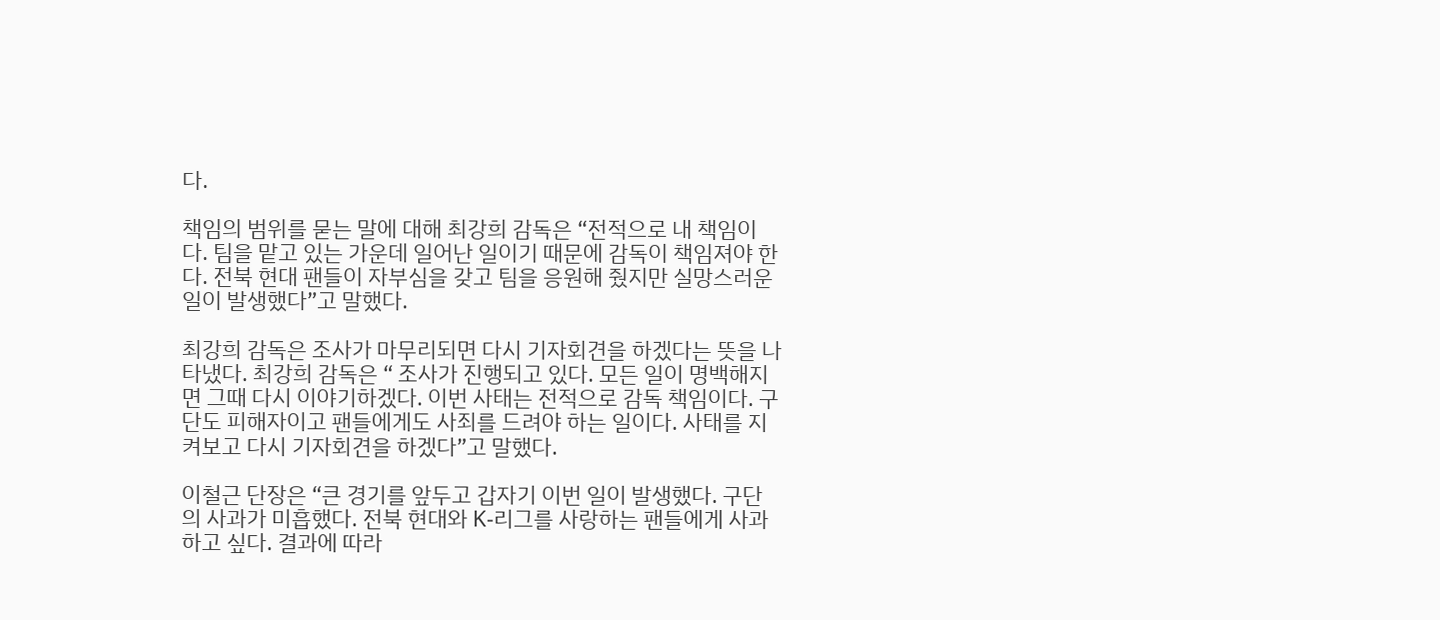다.

책임의 범위를 묻는 말에 대해 최강희 감독은 “전적으로 내 책임이다. 팀을 맡고 있는 가운데 일어난 일이기 때문에 감독이 책임져야 한다. 전북 현대 팬들이 자부심을 갖고 팀을 응원해 줬지만 실망스러운 일이 발생했다”고 말했다.

최강희 감독은 조사가 마무리되면 다시 기자회견을 하겠다는 뜻을 나타냈다. 최강희 감독은 “ 조사가 진행되고 있다. 모든 일이 명백해지면 그때 다시 이야기하겠다. 이번 사태는 전적으로 감독 책임이다. 구단도 피해자이고 팬들에게도 사죄를 드려야 하는 일이다. 사태를 지켜보고 다시 기자회견을 하겠다”고 말했다.

이철근 단장은 “큰 경기를 앞두고 갑자기 이번 일이 발생했다. 구단의 사과가 미흡했다. 전북 현대와 K-리그를 사랑하는 팬들에게 사과하고 싶다. 결과에 따라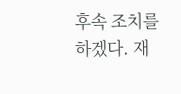후속 조치를 하겠다. 재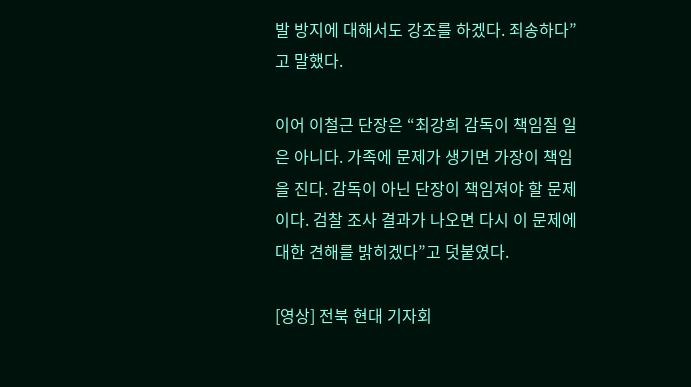발 방지에 대해서도 강조를 하겠다. 죄송하다”고 말했다.

이어 이철근 단장은 “최강희 감독이 책임질 일은 아니다. 가족에 문제가 생기면 가장이 책임을 진다. 감독이 아닌 단장이 책임져야 할 문제이다. 검찰 조사 결과가 나오면 다시 이 문제에 대한 견해를 밝히겠다”고 덧붙였다.

[영상] 전북 현대 기자회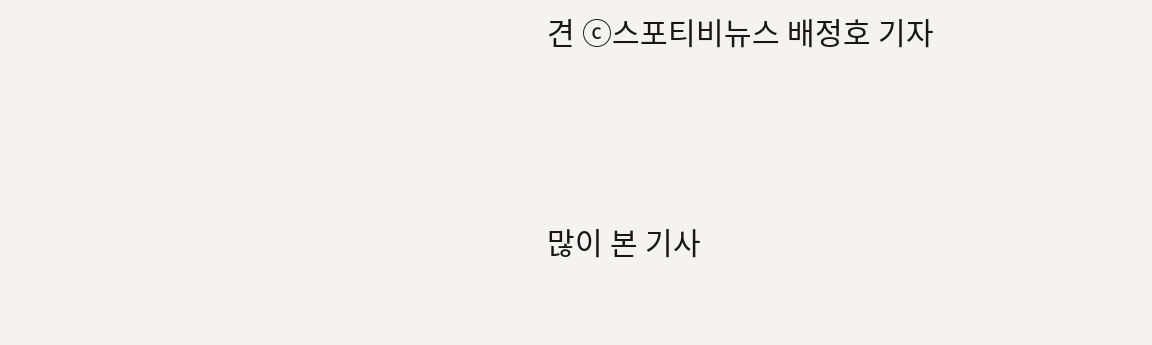견 ⓒ스포티비뉴스 배정호 기자




많이 본 기사